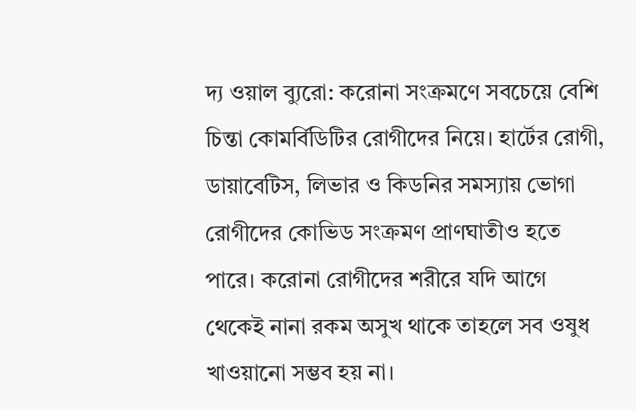দ্য ওয়াল ব্যুরো: করোনা সংক্রমণে সবচেয়ে বেশি চিন্তা কোমর্বিডিটির রোগীদের নিয়ে। হার্টের রোগী, ডায়াবেটিস, লিভার ও কিডনির সমস্যায় ভোগা রোগীদের কোভিড সংক্রমণ প্রাণঘাতীও হতে পারে। করোনা রোগীদের শরীরে যদি আগে থেকেই নানা রকম অসুখ থাকে তাহলে সব ওষুধ খাওয়ানো সম্ভব হয় না।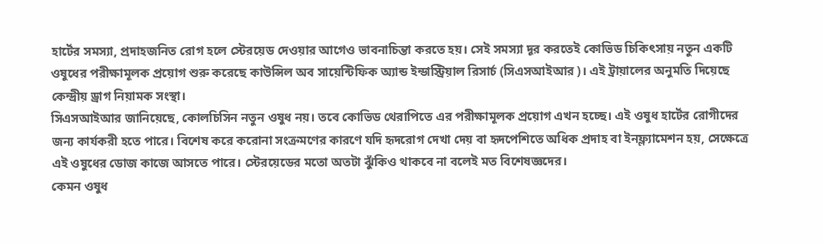হার্টের সমস্যা, প্রদাহজনিত রোগ হলে স্টেরয়েড দেওয়ার আগেও ভাবনাচিন্তা করতে হয়। সেই সমস্যা দূর করতেই কোভিড চিকিৎসায় নতুন একটি ওষুধের পরীক্ষামূলক প্রয়োগ শুরু করেছে কাউন্সিল অব সায়েন্টিফিক অ্যান্ড ইন্ডাস্ট্রিয়াল রিসার্চ (সিএসআইআর)। এই ট্রায়ালের অনুমতি দিয়েছে কেন্দ্রীয় ড্রাগ নিয়ামক সংস্থা।
সিএসআইআর জানিয়েছে, কোলচিসিন নতুন ওষুধ নয়। তবে কোভিড থেরাপিতে এর পরীক্ষামূলক প্রয়োগ এখন হচ্ছে। এই ওষুধ হার্টের রোগীদের জন্য কার্যকরী হতে পারে। বিশেষ করে করোনা সংক্রমণের কারণে যদি হৃদরোগ দেখা দেয় বা হৃদপেশিতে অধিক প্রদাহ বা ইনফ্ল্যামেশন হয়, সেক্ষেত্রে এই ওষুধের ডোজ কাজে আসতে পারে। স্টেরয়েডের মতো অতটা ঝুঁকিও থাকবে না বলেই মত বিশেষজ্ঞদের।
কেমন ওষুধ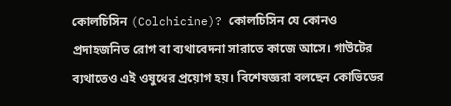কোলচিসিন (Colchicine)? কোলচিসিন যে কোনও প্রদাহজনিত রোগ বা ব্যথাবেদনা সারাতে কাজে আসে। গাউটের ব্যথাতেও এই ওষুধের প্রয়োগ হয়। বিশেষজ্ঞরা বলছেন কোভিডের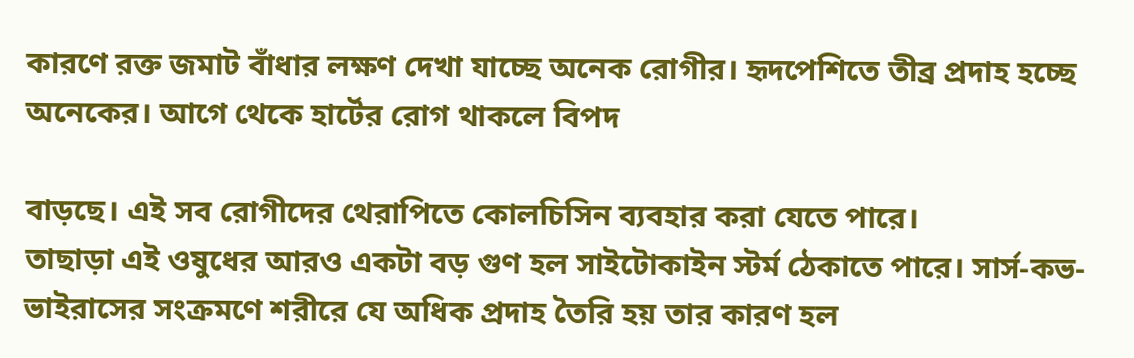কারণে রক্ত জমাট বাঁধার লক্ষণ দেখা যাচ্ছে অনেক রোগীর। হৃদপেশিতে তীব্র প্রদাহ হচ্ছে অনেকের। আগে থেকে হার্টের রোগ থাকলে বিপদ

বাড়ছে। এই সব রোগীদের থেরাপিতে কোলচিসিন ব্যবহার করা যেতে পারে।
তাছাড়া এই ওষুধের আরও একটা বড় গুণ হল সাইটোকাইন স্টর্ম ঠেকাতে পারে। সার্স-কভ-ভাইরাসের সংক্রমণে শরীরে যে অধিক প্রদাহ তৈরি হয় তার কারণ হল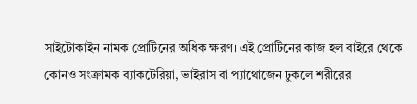সাইটোকাইন নামক প্রোটিনের অধিক ক্ষরণ। এই প্রোটিনের কাজ হল বাইরে থেকে কোনও সংক্রামক ব্যাকটেরিয়া, ভাইরাস বা প্যাথোজেন ঢুকলে শরীরের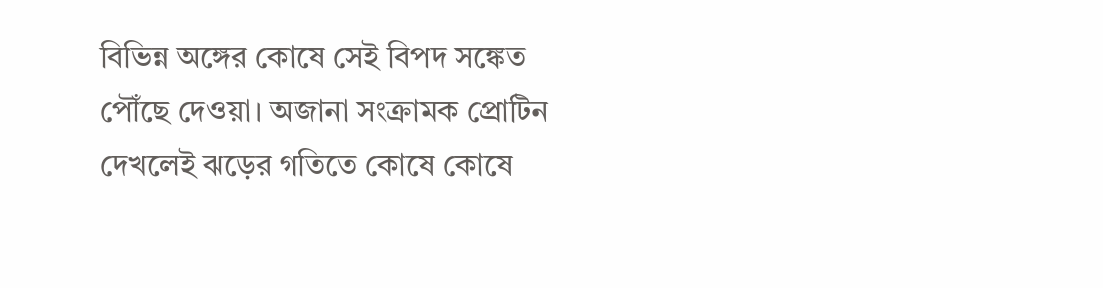বিভিন্ন অঙ্গের কোষে সেই বিপদ সঙ্কেত পৌঁছে দেওয়া। অজানা সংক্রামক প্রোটিন দেখলেই ঝড়ের গতিতে কোষে কোষে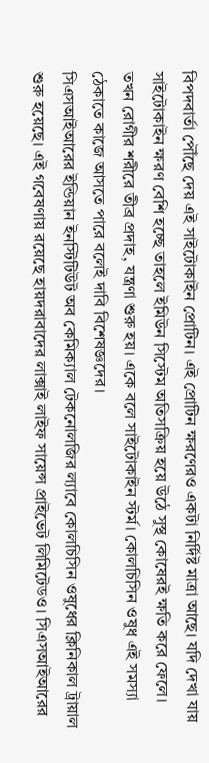বিপদবার্তা পৌঁছে দেয় এই সাইটোকাইন প্রোটিন। এই প্রোটিন ক্ষরণেরও একটা নির্দিষ্ট মাত্রা আছে। যদি দেখা যায় সাইটোকাইন ক্ষরণ বেশি হচ্ছে তাহলে ইমিউন সিস্টেম অতিসক্রিয় হয়ে উঠে সুস্থ কোষেরই ক্ষতি করে ফেলে। তখন রোগীর শরীরে তীব্র প্রদাহ, যন্ত্রণা শুরু হয়। একে বলে সাইটোকাইন স্টর্ম। কোলচিসিন ওষুধ এই সমস্যা ঠেকাতে কাজে আসতে পারে বলেই দাবি বিশেষজ্ঞদের।
সিএসআইআরের ইন্ডিয়ান ইনস্টিটিউট অব কেমিক্যাল টেকনোলজির ল্যাবে কোলচিসিন ওষুধের ক্লিনিকাল ট্রায়াল শুরু হয়েছে। এই গবেষণায় রয়েছে হায়দরাবাদের লাক্সাই লাইফ সায়েন্স প্রাইভেট লিমিটেডও। সিএসআইআরের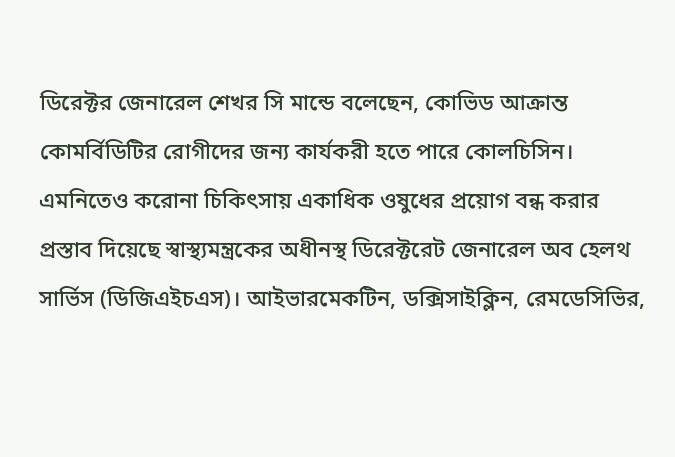ডিরেক্টর জেনারেল শেখর সি মান্ডে বলেছেন, কোভিড আক্রান্ত কোমর্বিডিটির রোগীদের জন্য কার্যকরী হতে পারে কোলচিসিন। এমনিতেও করোনা চিকিৎসায় একাধিক ওষুধের প্রয়োগ বন্ধ করার প্রস্তাব দিয়েছে স্বাস্থ্যমন্ত্রকের অধীনস্থ ডিরেক্টরেট জেনারেল অব হেলথ সার্ভিস (ডিজিএইচএস)। আইভারমেকটিন, ডক্সিসাইক্লিন, রেমডেসিভির,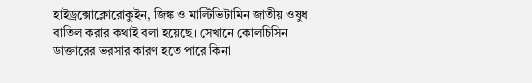হাইড্রক্সোক্লোরোকুইন, জিঙ্ক ও মাল্টিভিটামিন জাতীয় ওষুধ বাতিল করার কথাই বলা হয়েছে। সেখানে কোলচিসিন ডাক্তারের ভরসার কারণ হতে পারে কিনা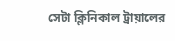সেটা ক্লিনিকাল ট্রায়ালের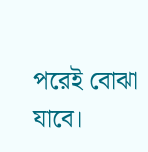পরেই বোঝা যাবে।